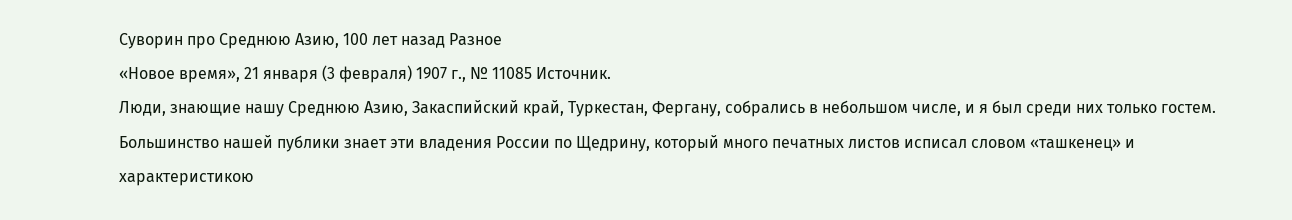Суворин про Среднюю Азию, 100 лет назад Разное
«Новое время», 21 января (3 февраля) 1907 г., № 11085 Источник.
Люди, знающие нашу Среднюю Азию, Закаспийский край, Туркестан, Фергану, собрались в небольшом числе, и я был среди них только гостем. Большинство нашей публики знает эти владения России по Щедрину, который много печатных листов исписал словом «ташкенец» и характеристикою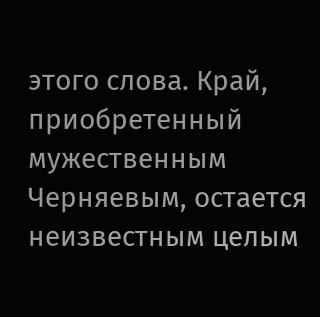этого слова. Край, приобретенный мужественным Черняевым, остается неизвестным целым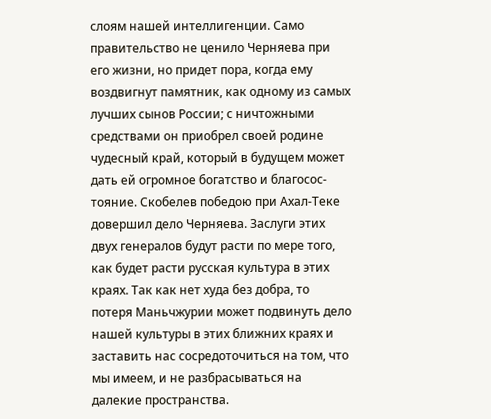слоям нашей интеллигенции. Само правительство не ценило Черняева при его жизни, но придет пора, когда ему воздвигнут памятник, как одному из самых лучших сынов России; с ничтожными средствами он приобрел своей родине чудесный край, который в будущем может дать ей огромное богатство и благосос-тояние. Скобелев победою при Ахал-Теке довершил дело Черняева. Заслуги этих двух генералов будут расти по мере того, как будет расти русская культура в этих краях. Так как нет худа без добра, то потеря Маньчжурии может подвинуть дело нашей культуры в этих ближних краях и заставить нас сосредоточиться на том, что мы имеем, и не разбрасываться на далекие пространства.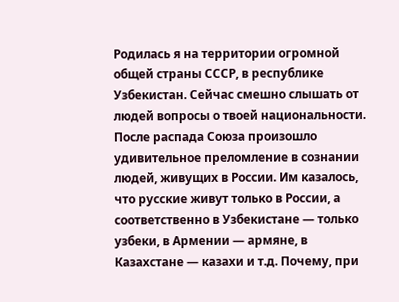Родилась я на территории огромной общей страны СССР, в республике Узбекистан. Сейчас смешно слышать от людей вопросы о твоей национальности. После распада Союза произошло удивительное преломление в сознании людей, живущих в России. Им казалось, что русские живут только в России, а соответственно в Узбекистане — только узбеки, в Армении — армяне, в Казахстане — казахи и т.д. Почему, при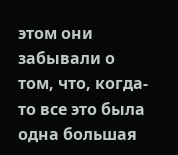этом они забывали о том, что, когда-то все это была одна большая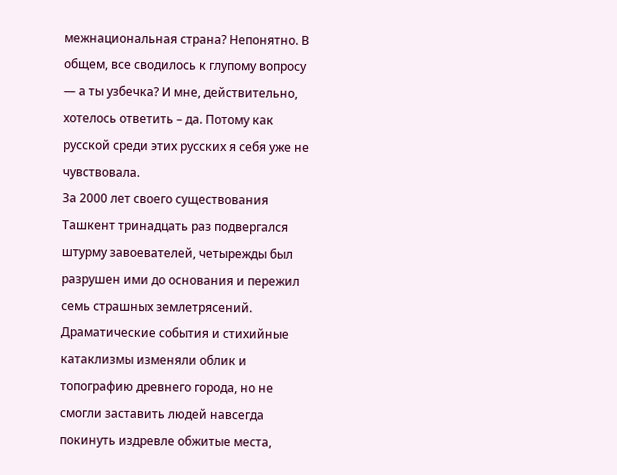межнациональная страна? Непонятно. В общем, все сводилось к глупому вопросу — а ты узбечка? И мне, действительно, хотелось ответить – да. Потому как русской среди этих русских я себя уже не чувствовала.
За 2000 лет своего существования Ташкент тринадцать раз подвергался штурму завоевателей, четырежды был разрушен ими до основания и пережил семь страшных землетрясений. Драматические события и стихийные катаклизмы изменяли облик и топографию древнего города, но не смогли заставить людей навсегда покинуть издревле обжитые места,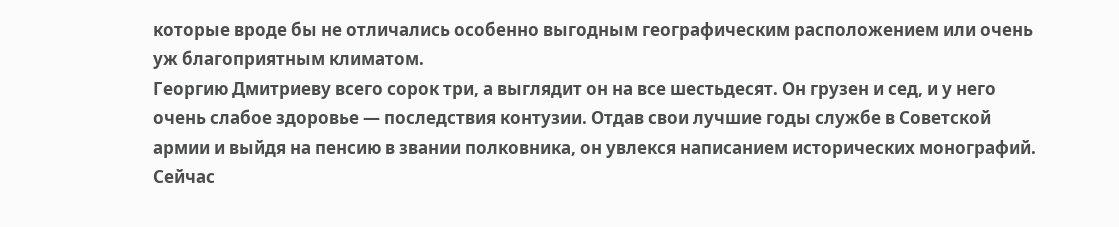которые вроде бы не отличались особенно выгодным географическим расположением или очень уж благоприятным климатом.
Георгию Дмитриеву всего сорок три, а выглядит он на все шестьдесят. Он грузен и сед, и у него очень слабое здоровье — последствия контузии. Отдав свои лучшие годы службе в Советской армии и выйдя на пенсию в звании полковника, он увлекся написанием исторических монографий. Сейчас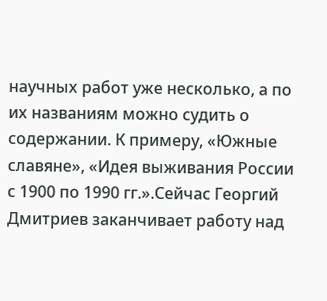научных работ уже несколько, а по их названиям можно судить о содержании. К примеру, «Южные славяне», «Идея выживания России с 1900 по 1990 гг.».Сейчас Георгий Дмитриев заканчивает работу над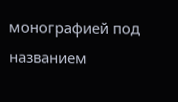монографией под названием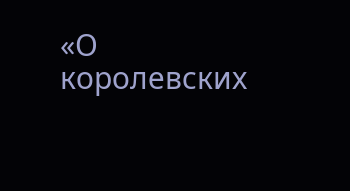«О королевских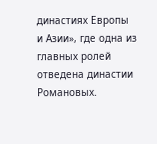династиях Европы и Азии», где одна из главных ролей отведена династии Романовых.